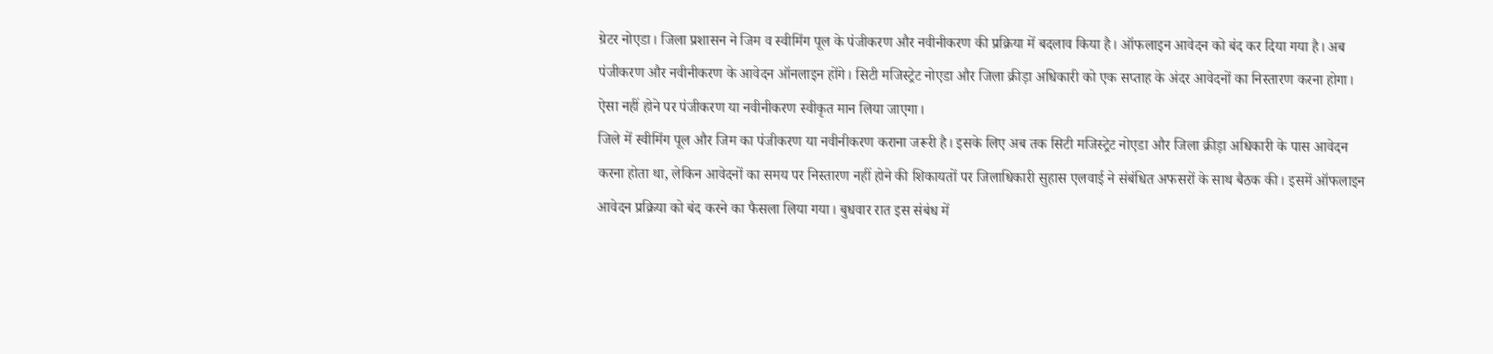ग्रेटर नोएडा। जिला प्रशासन ने जिम व स्वीमिंग पूल के पंजीकरण और नवीनीकरण की प्रक्रिया में बदलाव किया है। ऑफलाइन आवेदन को बंद कर दिया गया है। अब पंजीकरण और नवीनीकरण के आवेदन ऑनलाइन होंगे। सिटी मजिस्ट्रेट नोएडा और जिला क्रीड़ा अधिकारी को एक सप्ताह के अंदर आवेदनों का निस्तारण करना होगा। ऐसा नहीं होने पर पंजीकरण या नवीनीकरण स्वीकृत मान लिया जाएगा।
जिले में स्वीमिंग पूल और जिम का पंजीकरण या नवीनीकरण कराना जरूरी है। इसके लिए अब तक सिटी मजिस्ट्रेट नोएडा और जिला क्रीड़ा अधिकारी के पास आवेदन करना होता था, लेकिन आवेदनों का समय पर निस्तारण नहीं होने की शिकायतों पर जिलाधिकारी सुहास एलवाई ने संबंधित अफसरों के साथ बैठक की। इसमें ऑफलाइन आवेदन प्रक्रिया को बंद करने का फैसला लिया गया। बुधवार रात इस संबंध में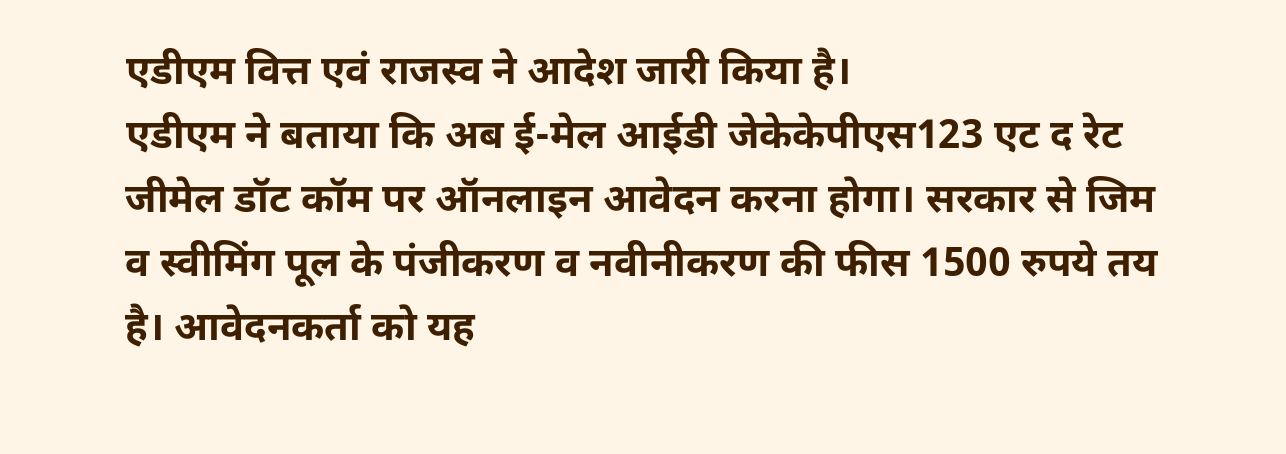एडीएम वित्त एवं राजस्व ने आदेश जारी किया है।
एडीएम ने बताया कि अब ई-मेल आईडी जेकेकेपीएस123 एट द रेट जीमेल डॉट कॉम पर ऑनलाइन आवेदन करना होगा। सरकार से जिम व स्वीमिंग पूल के पंजीकरण व नवीनीकरण की फीस 1500 रुपये तय है। आवेदनकर्ता को यह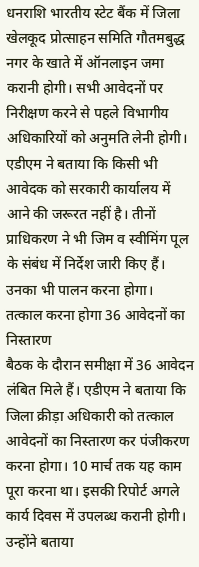धनराशि भारतीय स्टेट बैंक में जिला खेलकूद प्रोत्साहन समिति गौतमबुद्ध नगर के खाते में ऑनलाइन जमा करानी होगी। सभी आवेदनों पर निरीक्षण करने से पहले विभागीय अधिकारियों को अनुमति लेनी होगी। एडीएम ने बताया कि किसी भी आवेदक को सरकारी कार्यालय में आने की जरूरत नहीं है। तीनों प्राधिकरण ने भी जिम व स्वीमिंग पूल के संबंध में निर्देश जारी किए हैं। उनका भी पालन करना होगा।
तत्काल करना होगा 36 आवेदनों का निस्तारण
बैठक के दौरान समीक्षा में 36 आवेदन लंबित मिले हैं। एडीएम ने बताया कि जिला क्रीड़ा अधिकारी को तत्काल आवेदनों का निस्तारण कर पंजीकरण करना होगा। 10 मार्च तक यह काम पूरा करना था। इसकी रिपोर्ट अगले कार्य दिवस में उपलब्ध करानी होगी। उन्होंने बताया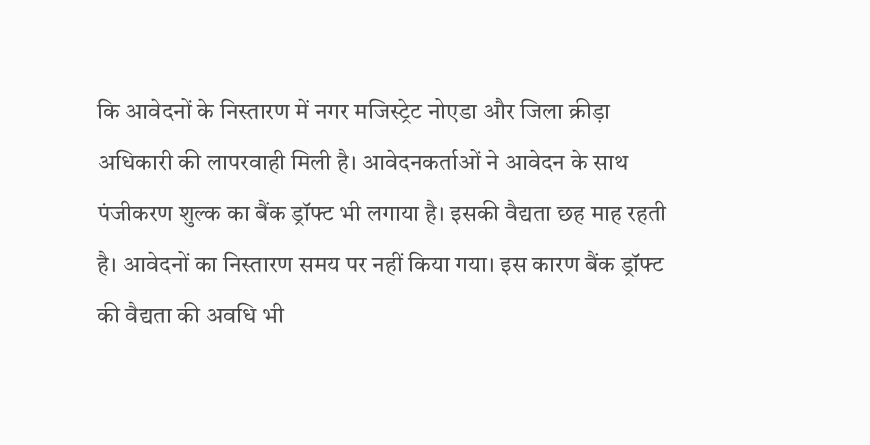कि आवेदनों के निस्तारण में नगर मजिस्ट्रेट नोएडा और जिला क्रीड़ा अधिकारी की लापरवाही मिली है। आवेदनकर्ताओं ने आवेदन के साथ पंजीकरण शुल्क का बैंक ड्रॉफ्ट भी लगाया है। इसकी वैद्यता छह माह रहती है। आवेदनों का निस्तारण समय पर नहीं किया गया। इस कारण बैंक ड्रॉफ्ट की वैद्यता की अवधि भी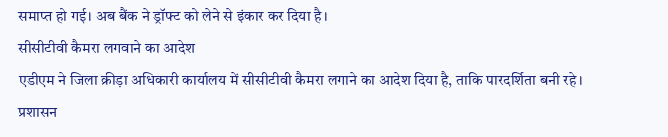समाप्त हो गई। अब बैंक ने ड्रॉफ्ट को लेने से इंकार कर दिया है।
सीसीटीवी कैमरा लगवाने का आदेश
एडीएम ने जिला क्रीड़ा अधिकारी कार्यालय में सीसीटीवी कैमरा लगाने का आदेश दिया है, ताकि पारदर्शिता बनी रहे। प्रशासन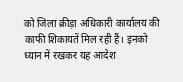को जिला क्रीड़ा अधिकारी कार्यालय की काफी शिकायतें मिल रही हैं। इनको ध्यान में रखकर यह आदेश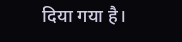दिया गया है।